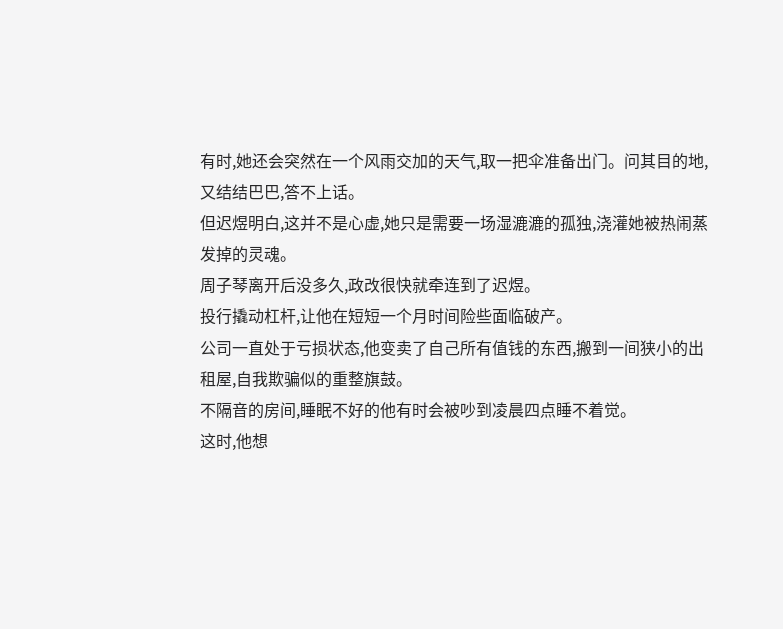有时,她还会突然在一个风雨交加的天气,取一把伞准备出门。问其目的地,又结结巴巴,答不上话。
但迟煜明白,这并不是心虚,她只是需要一场湿漉漉的孤独,浇灌她被热闹蒸发掉的灵魂。
周子琴离开后没多久,政改很快就牵连到了迟煜。
投行撬动杠杆,让他在短短一个月时间险些面临破产。
公司一直处于亏损状态,他变卖了自己所有值钱的东西,搬到一间狭小的出租屋,自我欺骗似的重整旗鼓。
不隔音的房间,睡眠不好的他有时会被吵到凌晨四点睡不着觉。
这时,他想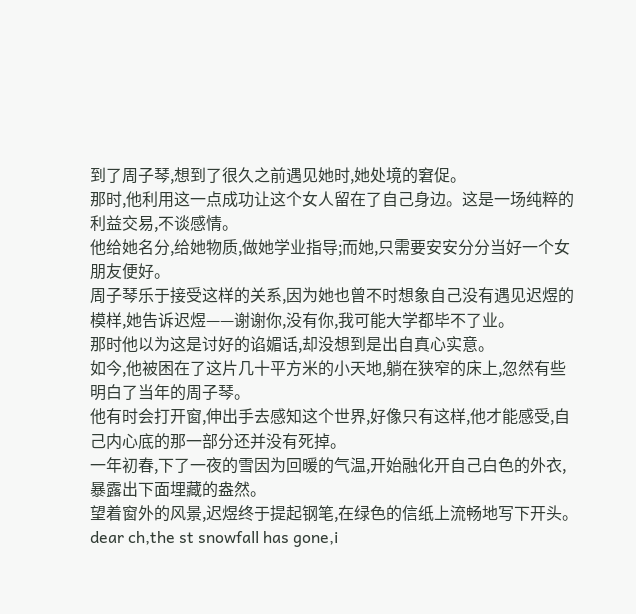到了周子琴,想到了很久之前遇见她时,她处境的窘促。
那时,他利用这一点成功让这个女人留在了自己身边。这是一场纯粹的利益交易,不谈感情。
他给她名分,给她物质,做她学业指导;而她,只需要安安分分当好一个女朋友便好。
周子琴乐于接受这样的关系,因为她也曾不时想象自己没有遇见迟煜的模样,她告诉迟煜——谢谢你,没有你,我可能大学都毕不了业。
那时他以为这是讨好的谄媚话,却没想到是出自真心实意。
如今,他被困在了这片几十平方米的小天地,躺在狭窄的床上,忽然有些明白了当年的周子琴。
他有时会打开窗,伸出手去感知这个世界,好像只有这样,他才能感受,自己内心底的那一部分还并没有死掉。
一年初春,下了一夜的雪因为回暖的气温,开始融化开自己白色的外衣,暴露出下面埋藏的盎然。
望着窗外的风景,迟煜终于提起钢笔,在绿色的信纸上流畅地写下开头。
dear ch,the st snowfall has gone,i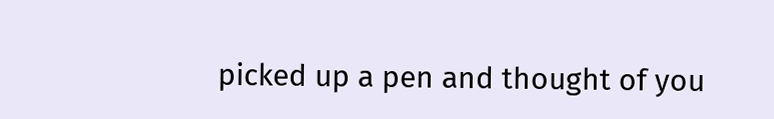picked up a pen and thought of you